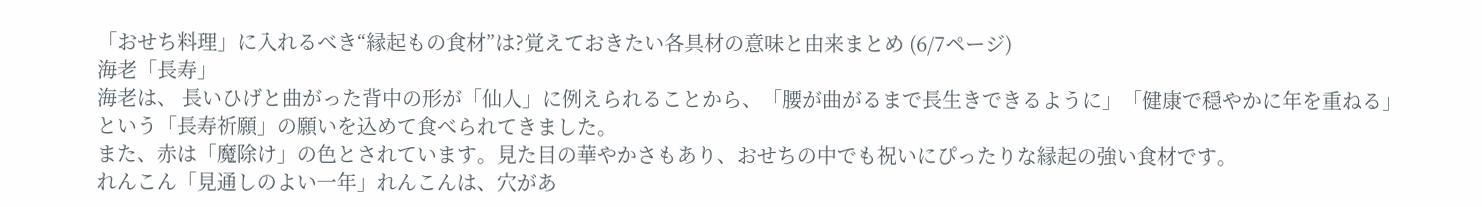「おせち料理」に入れるべき“縁起もの食材”は?覚えておきたい各具材の意味と由来まとめ (6/7ページ)
海老「長寿」
海老は、 長いひげと曲がった背中の形が「仙人」に例えられることから、「腰が曲がるまで長生きできるように」「健康で穏やかに年を重ねる」という「長寿祈願」の願いを込めて食べられてきました。
また、赤は「魔除け」の色とされています。見た目の華やかさもあり、おせちの中でも祝いにぴったりな縁起の強い食材です。
れんこん「見通しのよい一年」れんこんは、穴があ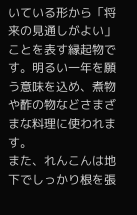いている形から「将来の見通しがよい」ことを表す縁起物です。明るい一年を願う意味を込め、煮物や酢の物などさまざまな料理に使われます。
また、れんこんは地下でしっかり根を張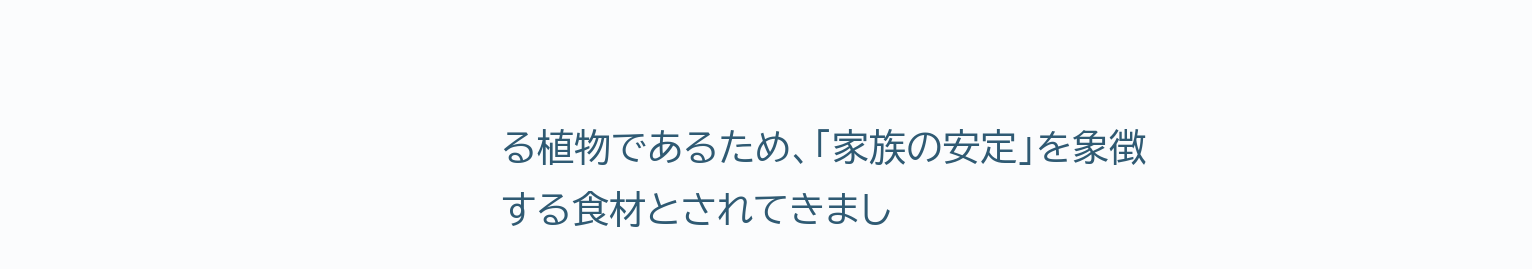る植物であるため、「家族の安定」を象徴する食材とされてきまし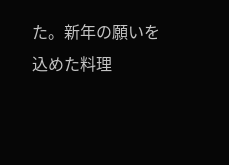た。新年の願いを込めた料理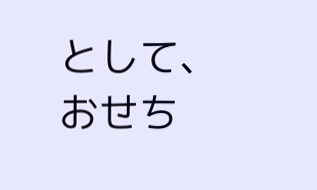として、おせち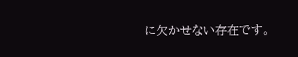に欠かせない存在です。